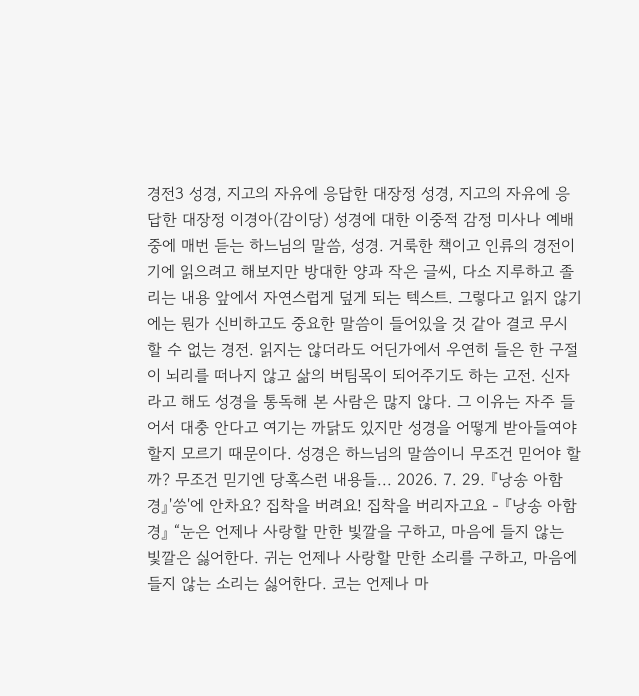경전3 성경, 지고의 자유에 응답한 대장정 성경, 지고의 자유에 응답한 대장정 이경아(감이당) 성경에 대한 이중적 감정 미사나 예배 중에 매번 듣는 하느님의 말씀, 성경. 거룩한 책이고 인류의 경전이기에 읽으려고 해보지만 방대한 양과 작은 글씨, 다소 지루하고 졸리는 내용 앞에서 자연스럽게 덮게 되는 텍스트. 그렇다고 읽지 않기에는 뭔가 신비하고도 중요한 말씀이 들어있을 것 같아 결코 무시할 수 없는 경전. 읽지는 않더라도 어딘가에서 우연히 들은 한 구절이 뇌리를 떠나지 않고 삶의 버팀목이 되어주기도 하는 고전. 신자라고 해도 성경을 통독해 본 사람은 많지 않다. 그 이유는 자주 들어서 대충 안다고 여기는 까닭도 있지만 성경을 어떻게 받아들여야 할지 모르기 때문이다. 성경은 하느님의 말씀이니 무조건 믿어야 할까? 무조건 믿기엔 당혹스런 내용들... 2026. 7. 29. 『낭송 아함경』'씅'에 안차요? 집착을 버려요! 집착을 버리자고요 - 『낭송 아함경』 “눈은 언제나 사랑할 만한 빛깔을 구하고, 마음에 들지 않는 빛깔은 싫어한다. 귀는 언제나 사랑할 만한 소리를 구하고, 마음에 들지 않는 소리는 싫어한다. 코는 언제나 마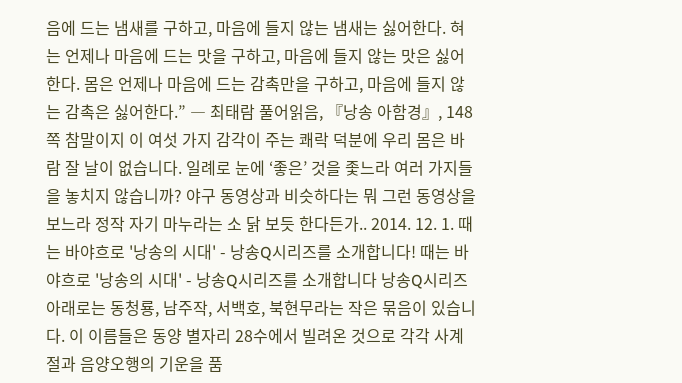음에 드는 냄새를 구하고, 마음에 들지 않는 냄새는 싫어한다. 혀는 언제나 마음에 드는 맛을 구하고, 마음에 들지 않는 맛은 싫어한다. 몸은 언제나 마음에 드는 감촉만을 구하고, 마음에 들지 않는 감촉은 싫어한다.” ― 최태람 풀어읽음, 『낭송 아함경』, 148쪽 참말이지 이 여섯 가지 감각이 주는 쾌락 덕분에 우리 몸은 바람 잘 날이 없습니다. 일례로 눈에 ‘좋은’ 것을 좇느라 여러 가지들을 놓치지 않습니까? 야구 동영상과 비슷하다는 뭐 그런 동영상을 보느라 정작 자기 마누라는 소 닭 보듯 한다든가.. 2014. 12. 1. 때는 바야흐로 '낭송의 시대' - 낭송Q시리즈를 소개합니다! 때는 바야흐로 '낭송의 시대' - 낭송Q시리즈를 소개합니다 낭송Q시리즈 아래로는 동청룡, 남주작, 서백호, 북현무라는 작은 묶음이 있습니다. 이 이름들은 동양 별자리 28수에서 빌려온 것으로 각각 사계절과 음양오행의 기운을 품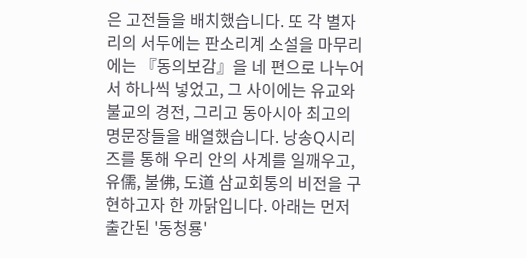은 고전들을 배치했습니다. 또 각 별자리의 서두에는 판소리계 소설을 마무리에는 『동의보감』을 네 편으로 나누어서 하나씩 넣었고, 그 사이에는 유교와 불교의 경전, 그리고 동아시아 최고의 명문장들을 배열했습니다. 낭송Q시리즈를 통해 우리 안의 사계를 일깨우고, 유儒, 불佛, 도道 삼교회통의 비전을 구현하고자 한 까닭입니다. 아래는 먼저 출간된 '동청룡'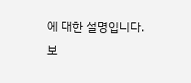에 대한 설명입니다. 보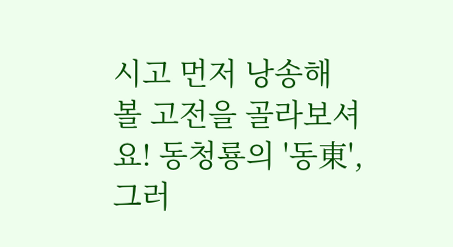시고 먼저 낭송해 볼 고전을 골라보셔요! 동청룡의 '동東', 그러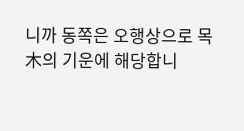니까 동쪽은 오행상으로 목木의 기운에 해당합니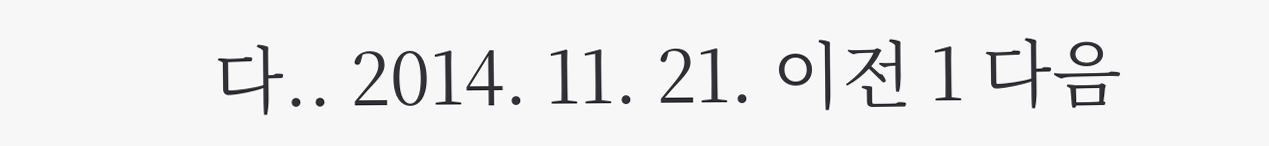다.. 2014. 11. 21. 이전 1 다음